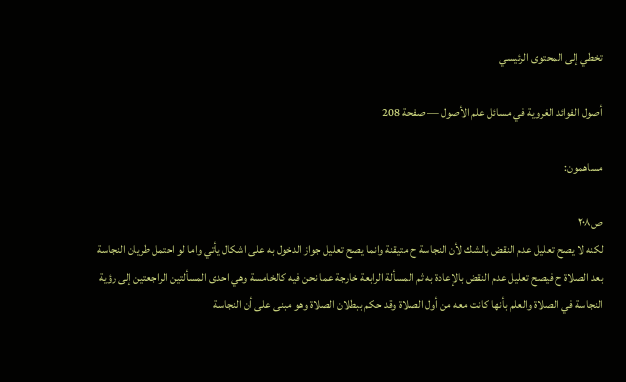تخطي إلى المحتوى الرئيسي

أصول الفوائد الغروية في مسائل علم الأصول — صفحة 208

مساهمون:

ص٢٠٨
لكنه لا يصح تعليل عدم النقض بالشك لأن النجاسة ح متيقنة وانما يصح تعليل جواز الدخول به على اشكال يأتي واما لو احتمل طريان النجاسة بعد الصلاة ح فيصح تعليل عدم النقض بالإعادة به ثم المسألة الرابعة خارجة عما نحن فيه كالخامسة وهي احدى المسألتين الراجعتين إلى رؤية النجاسة في الصلاة والعلم بأنها كانت معه من أول الصلاة وقد حكم ببطلان الصلاة وهو مبنى على أن النجاسة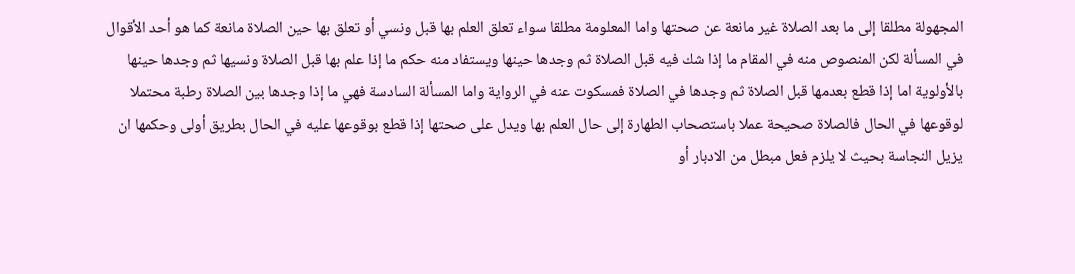المجهولة مطلقا إلى ما بعد الصلاة غير مانعة عن صحتها واما المعلومة مطلقا سواء تعلق العلم بها قبل ونسي أو تعلق بها حين الصلاة مانعة كما هو أحد الأقوال في المسألة لكن المنصوص منه في المقام ما إذا شك فيه قبل الصلاة ثم وجدها حينها ويستفاد منه حكم ما إذا علم بها قبل الصلاة ونسيها ثم وجدها حينها بالأولوية اما إذا قطع بعدمها قبل الصلاة ثم وجدها في الصلاة فمسكوت عنه في الرواية واما المسألة السادسة فهي ما إذا وجدها بين الصلاة رطبة محتملا لوقوعها في الحال فالصلاة صحيحة عملا باستصحاب الطهارة إلى حال العلم بها ويدل على صحتها إذا قطع بوقوعها عليه في الحال بطريق أولى وحكمها ان يزيل النجاسة بحيث لا يلزم فعل مبطل من الادبار أو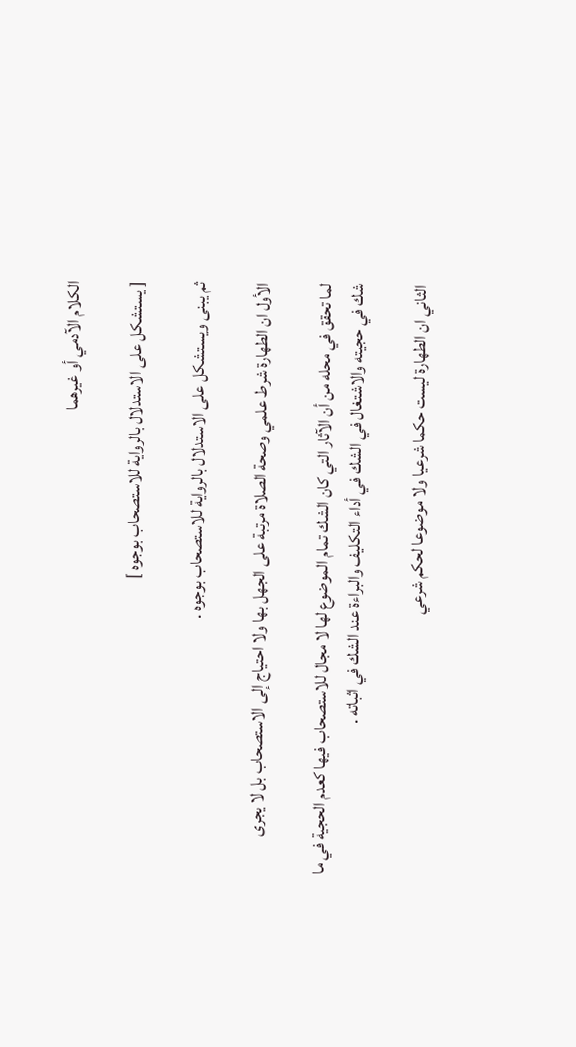الكلام الآدمي أو غيرهما

[ يستشكل على الاستدلال بالرواية للاستصحاب بوجوه ]

ثم يبنى ويستشكل على الاستدلال بالرواية للاستصحاب بوجوه .

الأول ان الطهارة شرط علمي وصحة الصلاة مرتبة على الجهل بها ولا احتياج إلى الاستصحاب بل لا يجرى

لما تحقق في محله من أن الآثار التي كان الشك تمام الموضوع لها لا مجال للاستصحاب فيها كعدم الحجية في ما شك في حجيته والاشتغال في الشك في أداء التكليف والبراءة عند الشك في اثباته .

الثاني ان الطهارة ليست حكما شرعيا ولا موضوعا لحكم شرعي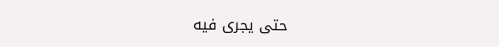حتى يجرى فيه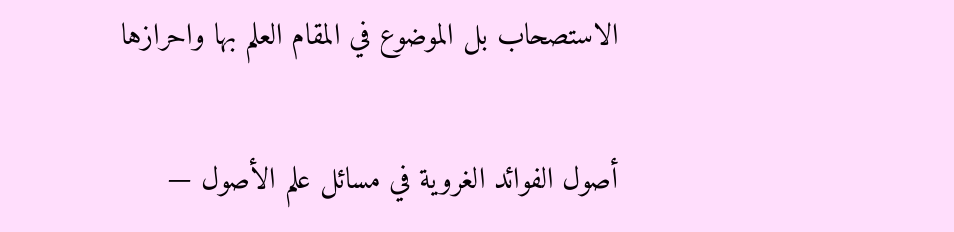الاستصحاب بل الموضوع في المقام العلم بها واحرازها

أصول الفوائد الغروية في مسائل علم الأصول —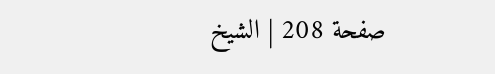صفحة 208 | الشيخ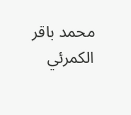محمد باقر الكمرئي